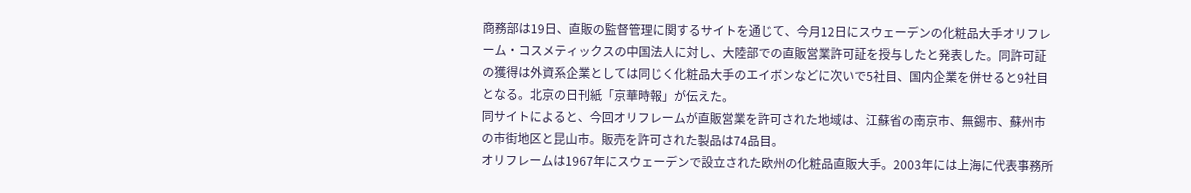商務部は19日、直販の監督管理に関するサイトを通じて、今月12日にスウェーデンの化粧品大手オリフレーム・コスメティックスの中国法人に対し、大陸部での直販営業許可証を授与したと発表した。同許可証の獲得は外資系企業としては同じく化粧品大手のエイボンなどに次いで5社目、国内企業を併せると9社目となる。北京の日刊紙「京華時報」が伝えた。
同サイトによると、今回オリフレームが直販営業を許可された地域は、江蘇省の南京市、無錫市、蘇州市の市街地区と昆山市。販売を許可された製品は74品目。
オリフレームは1967年にスウェーデンで設立された欧州の化粧品直販大手。2003年には上海に代表事務所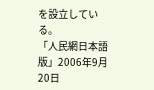を設立している。
「人民網日本語版」2006年9月20日